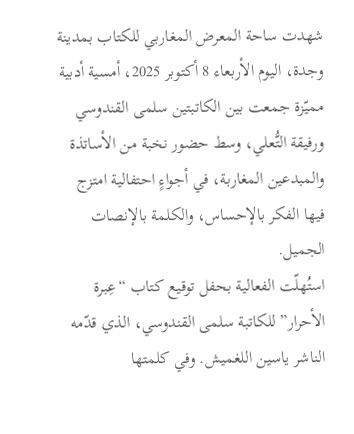شهدت ساحة المعرض المغاربي للكتاب بمدينة وجدة، اليوم الأربعاء 8 أكتوبر 2025، أمسية أدبية مميّزة جمعت بين الكاتبتين سلمى القندوسي ورفيقة التُّعلي، وسط حضور نخبة من الأساتذة والمبدعين المغاربة، في أجواءٍ احتفالية امتزج فيها الفكر بالإحساس، والكلمة بالإنصات الجميل.
استُهلّت الفعالية بحفل توقيع كتاب “عِبرة الأحرار” للكاتبة سلمى القندوسي، الذي قدّمه الناشر ياسين اللغميش. وفي كلمتها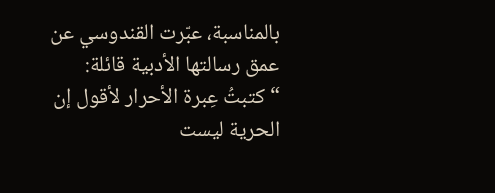بالمناسبة، عبّرت القندوسي عن عمق رسالتها الأدبية قائلة:
“كتبتُ عِبرة الأحرار لأقول إن الحرية ليست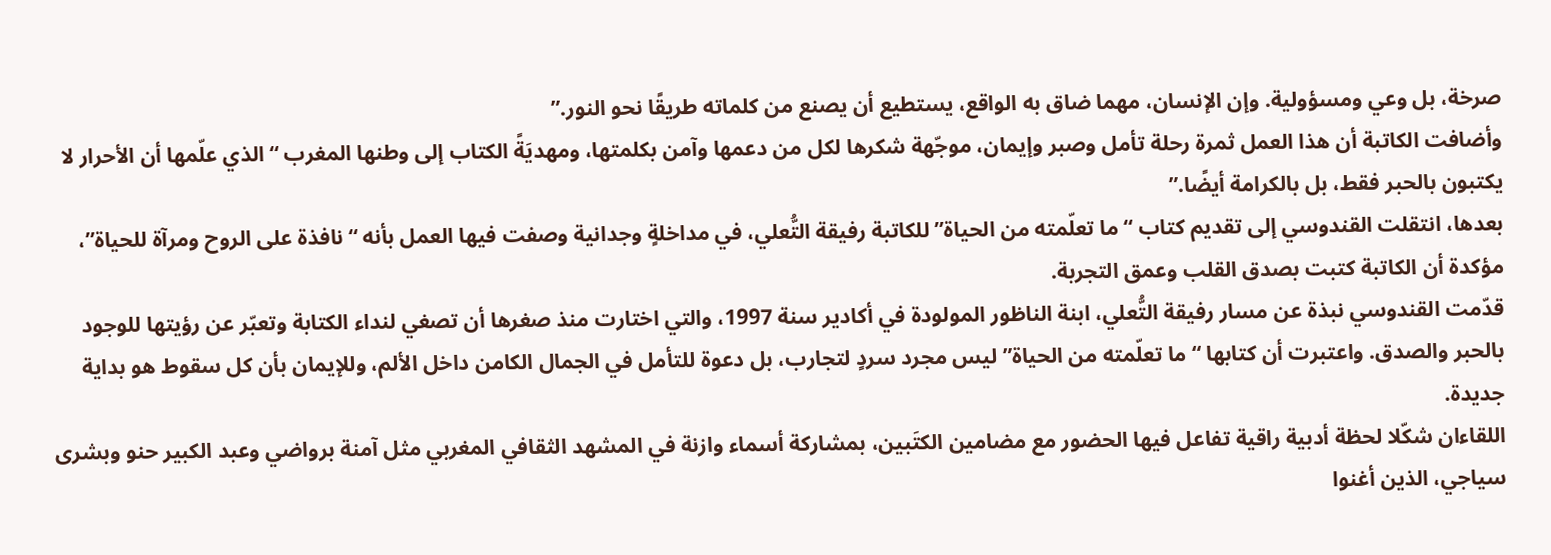صرخة، بل وعي ومسؤولية. وإن الإنسان، مهما ضاق به الواقع، يستطيع أن يصنع من كلماته طريقًا نحو النور.”
وأضافت الكاتبة أن هذا العمل ثمرة رحلة تأمل وصبر وإيمان، موجّهة شكرها لكل من دعمها وآمن بكلمتها، ومهديَةً الكتاب إلى وطنها المغرب “الذي علّمها أن الأحرار لا يكتبون بالحبر فقط، بل بالكرامة أيضًا.”
بعدها، انتقلت القندوسي إلى تقديم كتاب “ما تعلّمته من الحياة” للكاتبة رفيقة التُّعلي، في مداخلةٍ وجدانية وصفت فيها العمل بأنه “نافذة على الروح ومرآة للحياة”، مؤكدة أن الكاتبة كتبت بصدق القلب وعمق التجربة.
قدّمت القندوسي نبذة عن مسار رفيقة التُّعلي، ابنة الناظور المولودة في أكادير سنة 1997، والتي اختارت منذ صغرها أن تصغي لنداء الكتابة وتعبّر عن رؤيتها للوجود بالحبر والصدق. واعتبرت أن كتابها “ما تعلّمته من الحياة” ليس مجرد سردٍ لتجارب، بل دعوة للتأمل في الجمال الكامن داخل الألم، وللإيمان بأن كل سقوط هو بداية جديدة.
اللقاءان شكّلا لحظة أدبية راقية تفاعل فيها الحضور مع مضامين الكتَبين، بمشاركة أسماء وازنة في المشهد الثقافي المغربي مثل آمنة برواضي وعبد الكبير حنو وبشرى سياجي، الذين أغنوا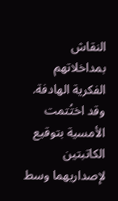النقاش بمداخلاتهم الفكرية الهادفة.
وقد اختُتمت الأمسية بتوقيع الكاتبتين لإصداريهما وسط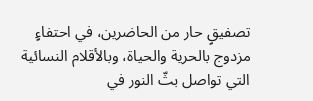تصفيقٍ حار من الحاضرين، في احتفاءٍ مزدوج بالحرية والحياة، وبالأقلام النسائية التي تواصل بثّ النور في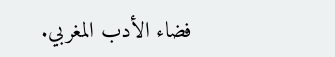فضاء الأدب المغربي.